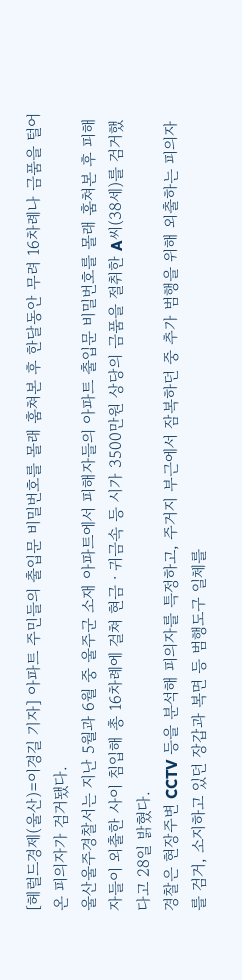[헤럴드경제(울산)=이경길 기자] 아파트 주민들의 출입문 비밀번호를 몰래 훔쳐본 후 한달동안 무려 16차례나 금품을 털어 온 피의자가 검거됐다.
울산울주경찰서는 지난 5월과 6월 중 울주군 소재 아파트에서 피해자들의 아파트 출입문 비밀번호를 몰래 훔쳐본 후 피해자들이 외출한 사이 침입해 총 16차례에 걸쳐 현금ㆍ귀금속 등 시가 3500만원 상당의 금품을 절취한 A씨(38세)를 검거했다고 28일 밝혔다.
경찰은 현장주변 CCTV 등을 분석해 피의자를 특정하고, 주거지 부근에서 잠복하던 중 추가 범행을 위해 외출하는 피의자를 검거, 소지하고 있던 장갑과 복면 등 범행도구 일체를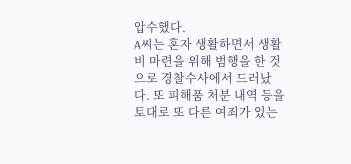압수했다.
A씨는 혼자 생활하면서 생활비 마련을 위해 범행을 한 것으로 경찰수사에서 드러났다. 또 피해품 처분 내역 등을 토대로 또 다른 여죄가 있는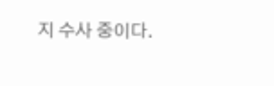지 수사 중이다.